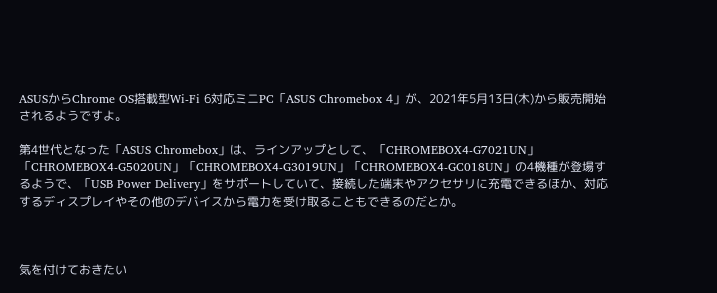ASUSからChrome OS搭載型Wi-Fi 6対応ミニPC「ASUS Chromebox 4」が、2021年5月13日(木)から販売開始されるようですよ。

第4世代となった「ASUS Chromebox」は、ラインアップとして、「CHROMEBOX4-G7021UN」「CHROMEBOX4-G5020UN」「CHROMEBOX4-G3019UN」「CHROMEBOX4-GC018UN」の4機種が登場するようで、「USB Power Delivery」をサポートしていて、接続した端末やアクセサリに充電できるほか、対応するディスプレイやその他のデバイスから電力を受け取ることもできるのだとか。



気を付けておきたい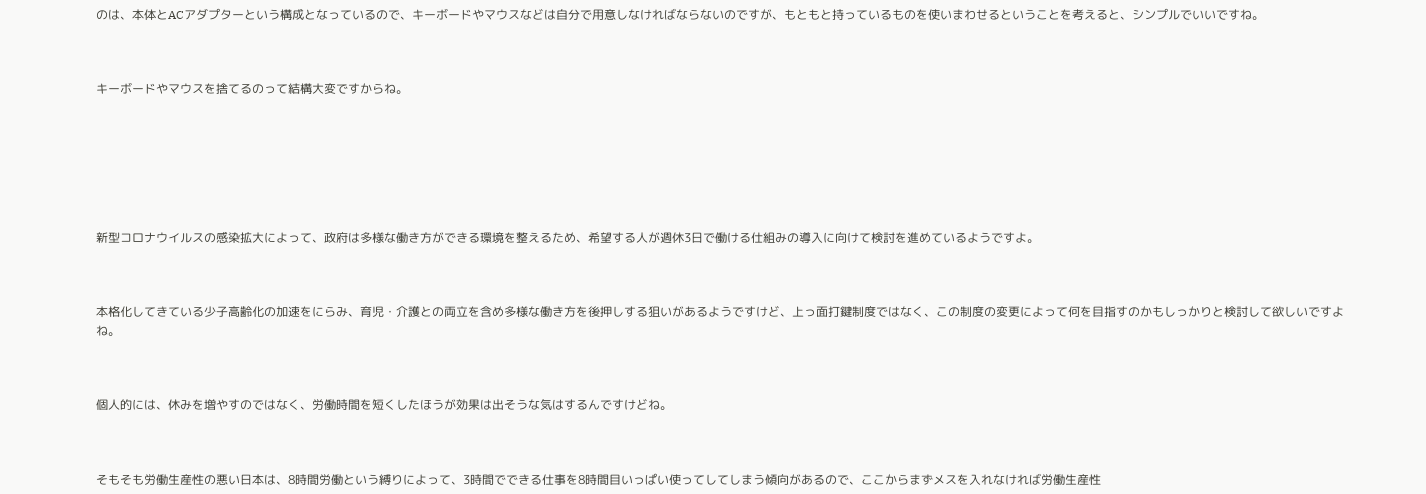のは、本体とACアダプターという構成となっているので、キーボードやマウスなどは自分で用意しなければならないのですが、もともと持っているものを使いまわせるということを考えると、シンプルでいいですね。



キーボードやマウスを捨てるのって結構大変ですからね。







新型コロナウイルスの感染拡大によって、政府は多様な働き方ができる環境を整えるため、希望する人が週休3日で働ける仕組みの導入に向けて検討を進めているようですよ。



本格化してきている少子高齢化の加速をにらみ、育児・介護との両立を含め多様な働き方を後押しする狙いがあるようですけど、上っ面打鍵制度ではなく、この制度の変更によって何を目指すのかもしっかりと検討して欲しいですよね。



個人的には、休みを増やすのではなく、労働時間を短くしたほうが効果は出そうな気はするんですけどね。



そもそも労働生産性の悪い日本は、8時間労働という縛りによって、3時間でできる仕事を8時間目いっぱい使ってしてしまう傾向があるので、ここからまずメスを入れなければ労働生産性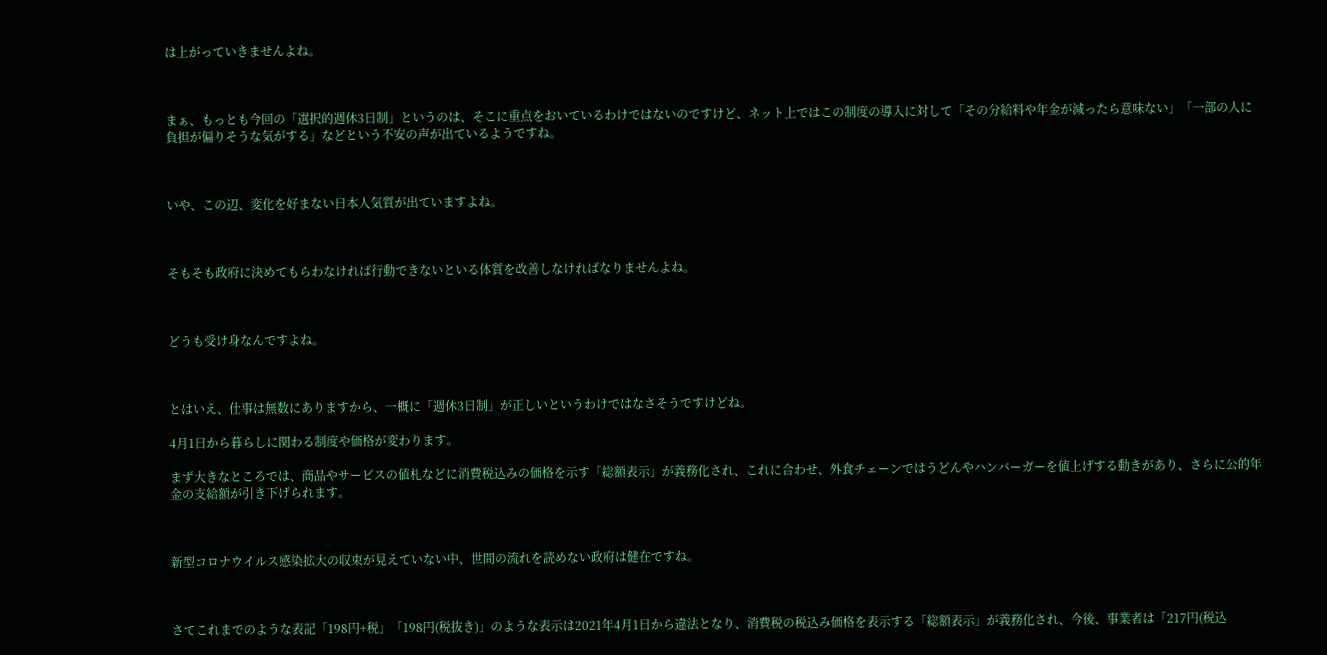は上がっていきませんよね。



まぁ、もっとも今回の「選択的週休3日制」というのは、そこに重点をおいているわけではないのですけど、ネット上ではこの制度の導入に対して「その分給料や年金が減ったら意味ない」「一部の人に負担が偏りそうな気がする」などという不安の声が出ているようですね。



いや、この辺、変化を好まない日本人気質が出ていますよね。



そもそも政府に決めてもらわなければ行動できないといる体質を改善しなければなりませんよね。



どうも受け身なんですよね。



とはいえ、仕事は無数にありますから、一概に「週休3日制」が正しいというわけではなさそうですけどね。

4月1日から暮らしに関わる制度や価格が変わります。

まず大きなところでは、商品やサービスの値札などに消費税込みの価格を示す「総額表示」が義務化され、これに合わせ、外食チェーンではうどんやハンバーガーを値上げする動きがあり、さらに公的年金の支給額が引き下げられます。



新型コロナウイルス感染拡大の収束が見えていない中、世間の流れを読めない政府は健在ですね。



さてこれまでのような表記「198円+税」「198円(税抜き)」のような表示は2021年4月1日から違法となり、消費税の税込み価格を表示する「総額表示」が義務化され、今後、事業者は「217円(税込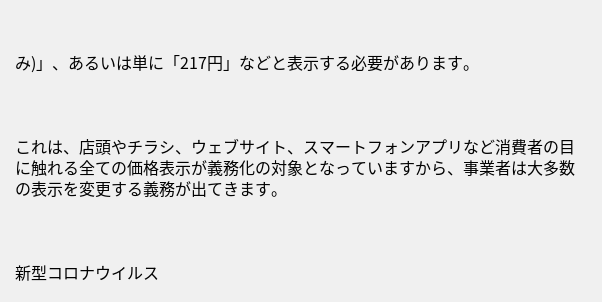み)」、あるいは単に「217円」などと表示する必要があります。



これは、店頭やチラシ、ウェブサイト、スマートフォンアプリなど消費者の目に触れる全ての価格表示が義務化の対象となっていますから、事業者は大多数の表示を変更する義務が出てきます。



新型コロナウイルス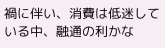禍に伴い、消費は低迷している中、融通の利かな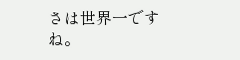さは世界一ですね。